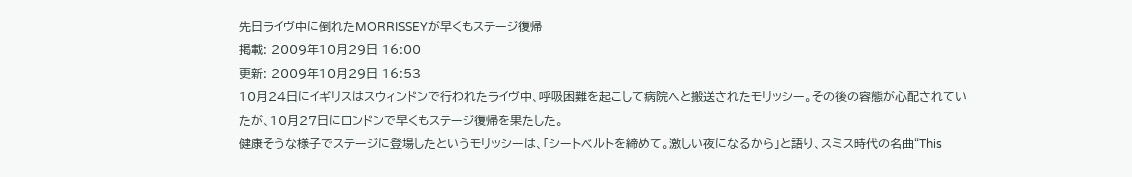先日ライヴ中に倒れたMORRISSEYが早くもステージ復帰
掲載: 2009年10月29日 16:00
更新: 2009年10月29日 16:53
10月24日にイギリスはスウィンドンで行われたライヴ中、呼吸困難を起こして病院へと搬送されたモリッシー。その後の容態が心配されていたが、10月27日にロンドンで早くもステージ復帰を果たした。
健康そうな様子でステージに登場したというモリッシーは、「シートベルトを締めて。激しい夜になるから」と語り、スミス時代の名曲“This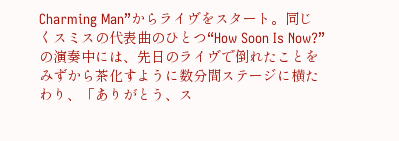Charming Man”からライヴをスタート。同じくスミスの代表曲のひとつ“How Soon Is Now?”の演奏中には、先日のライヴで倒れたことをみずから茶化すように数分間ステージに横たわり、「ありがとう、ス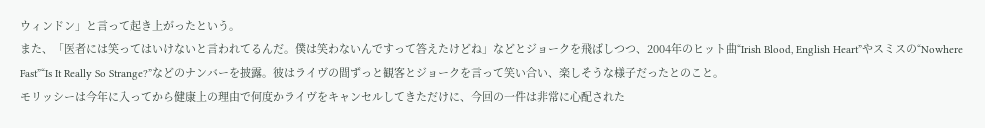ウィンドン」と言って起き上がったという。
また、「医者には笑ってはいけないと言われてるんだ。僕は笑わないんですって答えたけどね」などとジョークを飛ばしつつ、2004年のヒット曲“Irish Blood, English Heart”やスミスの“Nowhere Fast”“Is It Really So Strange?”などのナンバーを披露。彼はライヴの間ずっと観客とジョークを言って笑い合い、楽しそうな様子だったとのこと。
モリッシーは今年に入ってから健康上の理由で何度かライヴをキャンセルしてきただけに、今回の一件は非常に心配された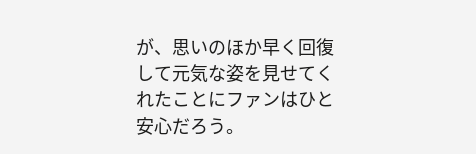が、思いのほか早く回復して元気な姿を見せてくれたことにファンはひと安心だろう。